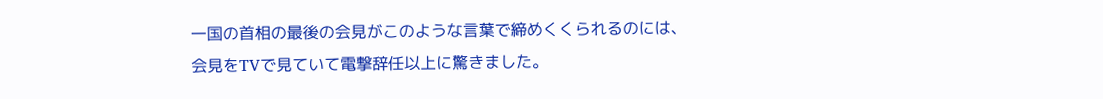一国の首相の最後の会見がこのような言葉で締めくくられるのには、
会見をTVで見ていて電撃辞任以上に驚きました。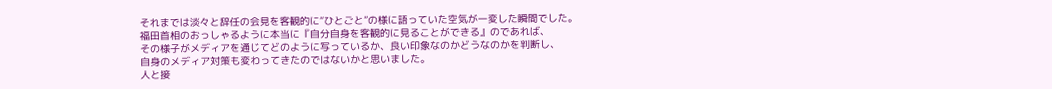それまでは淡々と辞任の会見を客観的に“ひとごと”の様に語っていた空気が一変した瞬間でした。
福田首相のおっしゃるように本当に『自分自身を客観的に見ることができる』のであれば、
その様子がメディアを通じてどのように写っているか、良い印象なのかどうなのかを判断し、
自身のメディア対策も変わってきたのではないかと思いました。
人と接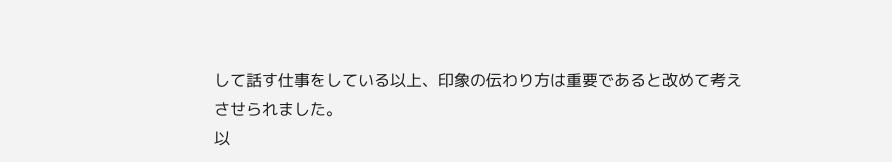して話す仕事をしている以上、印象の伝わり方は重要であると改めて考えさせられました。
以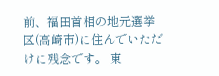前、福田首相の地元選挙区(高崎市)に住んでいただけに残念です。 東